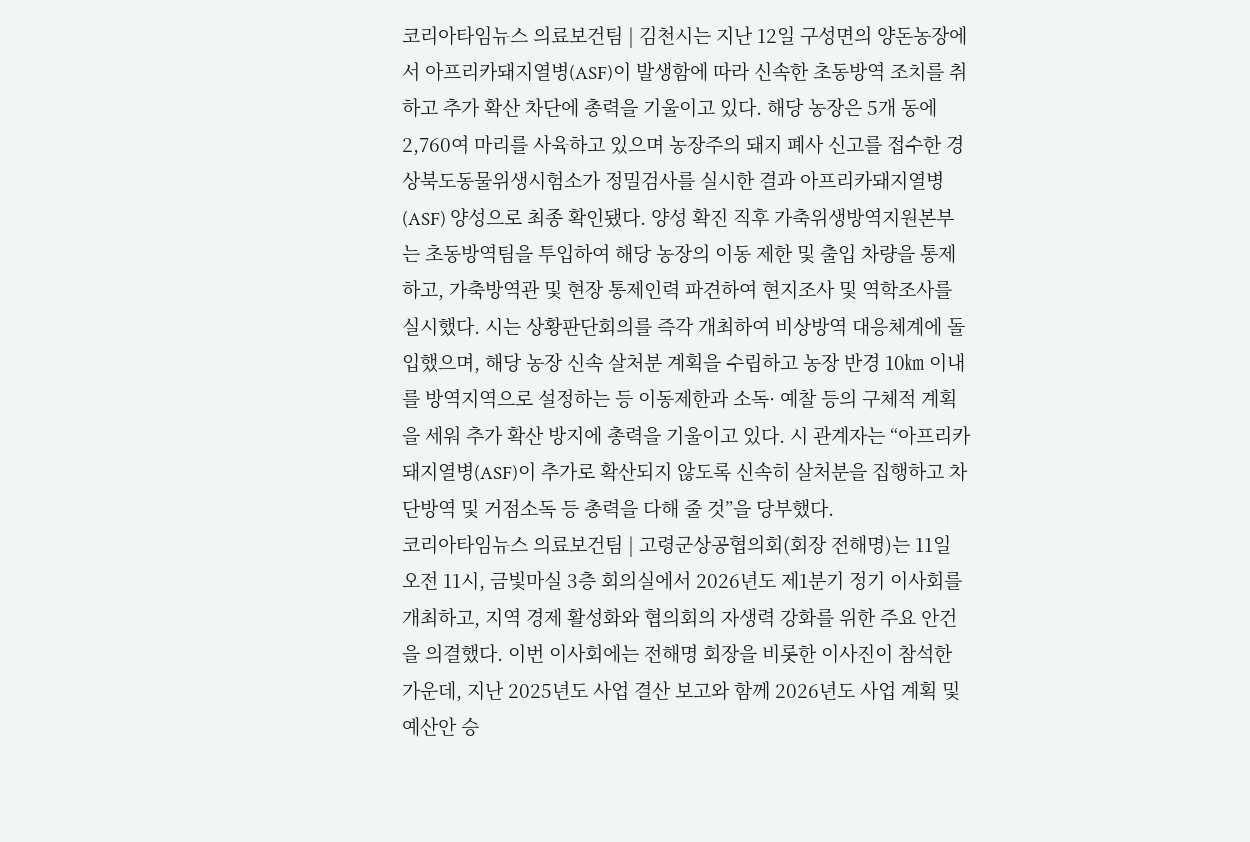코리아타임뉴스 의료보건팀 | 김천시는 지난 12일 구성면의 양돈농장에서 아프리카돼지열병(ASF)이 발생함에 따라 신속한 초동방역 조치를 취하고 추가 확산 차단에 총력을 기울이고 있다. 해당 농장은 5개 동에 2,760여 마리를 사육하고 있으며 농장주의 돼지 폐사 신고를 접수한 경상북도동물위생시험소가 정밀검사를 실시한 결과 아프리카돼지열병(ASF) 양성으로 최종 확인됐다. 양성 확진 직후 가축위생방역지원본부는 초동방역팀을 투입하여 해당 농장의 이동 제한 및 출입 차량을 통제하고, 가축방역관 및 현장 통제인력 파견하여 현지조사 및 역학조사를 실시했다. 시는 상황판단회의를 즉각 개최하여 비상방역 대응체계에 돌입했으며, 해당 농장 신속 살처분 계획을 수립하고 농장 반경 10㎞ 이내를 방역지역으로 설정하는 등 이동제한과 소독· 예찰 등의 구체적 계획을 세워 추가 확산 방지에 총력을 기울이고 있다. 시 관계자는 “아프리카돼지열병(ASF)이 추가로 확산되지 않도록 신속히 살처분을 집행하고 차단방역 및 거점소독 등 총력을 다해 줄 것”을 당부했다.
코리아타임뉴스 의료보건팀 | 고령군상공협의회(회장 전해명)는 11일 오전 11시, 금빛마실 3층 회의실에서 2026년도 제1분기 정기 이사회를 개최하고, 지역 경제 활성화와 협의회의 자생력 강화를 위한 주요 안건을 의결했다. 이번 이사회에는 전해명 회장을 비롯한 이사진이 참석한 가운데, 지난 2025년도 사업 결산 보고와 함께 2026년도 사업 계획 및 예산안 승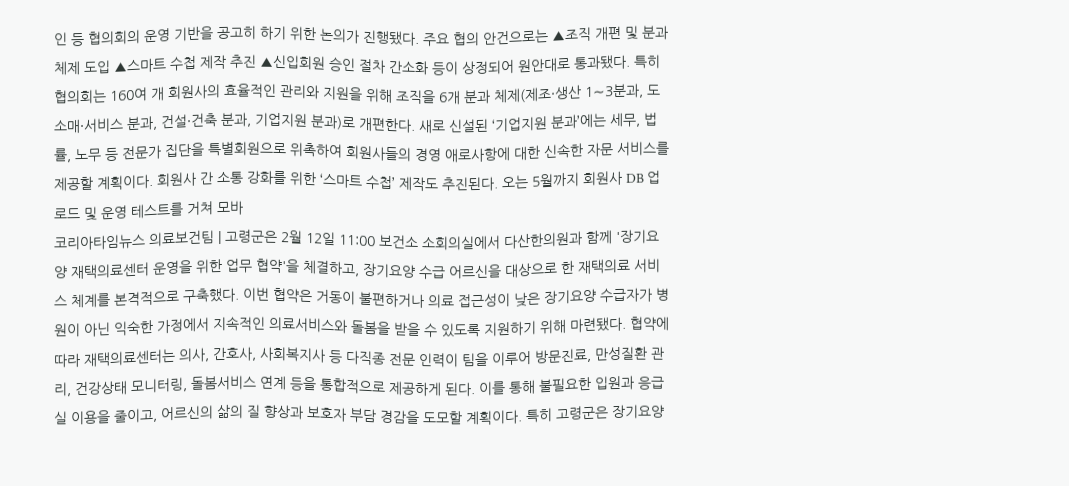인 등 협의회의 운영 기반을 공고히 하기 위한 논의가 진행됐다. 주요 협의 안건으로는 ▲조직 개편 및 분과 체제 도입 ▲스마트 수첩 제작 추진 ▲신입회원 승인 절차 간소화 등이 상정되어 원안대로 통과됐다. 특히 협의회는 160여 개 회원사의 효율적인 관리와 지원을 위해 조직을 6개 분과 체제(제조·생산 1∼3분과, 도소매·서비스 분과, 건설·건축 분과, 기업지원 분과)로 개편한다. 새로 신설된 ‘기업지원 분과’에는 세무, 법률, 노무 등 전문가 집단을 특별회원으로 위촉하여 회원사들의 경영 애로사항에 대한 신속한 자문 서비스를 제공할 계획이다. 회원사 간 소통 강화를 위한 ‘스마트 수첩’ 제작도 추진된다. 오는 5월까지 회원사 DB 업로드 및 운영 테스트를 거쳐 모바
코리아타임뉴스 의료보건팀 | 고령군은 2월 12일 11:00 보건소 소회의실에서 다산한의원과 함께 '장기요양 재택의료센터 운영을 위한 업무 협약'을 체결하고, 장기요양 수급 어르신을 대상으로 한 재택의료 서비스 체계를 본격적으로 구축했다. 이번 협약은 거동이 불편하거나 의료 접근성이 낮은 장기요양 수급자가 병원이 아닌 익숙한 가정에서 지속적인 의료서비스와 돌봄을 받을 수 있도록 지원하기 위해 마련됐다. 협약에 따라 재택의료센터는 의사, 간호사, 사회복지사 등 다직종 전문 인력이 팀을 이루어 방문진료, 만성질환 관리, 건강상태 모니터링, 돌봄서비스 연계 등을 통합적으로 제공하게 된다. 이를 통해 불필요한 입원과 응급실 이용을 줄이고, 어르신의 삶의 질 향상과 보호자 부담 경감을 도모할 계획이다. 특히 고령군은 장기요양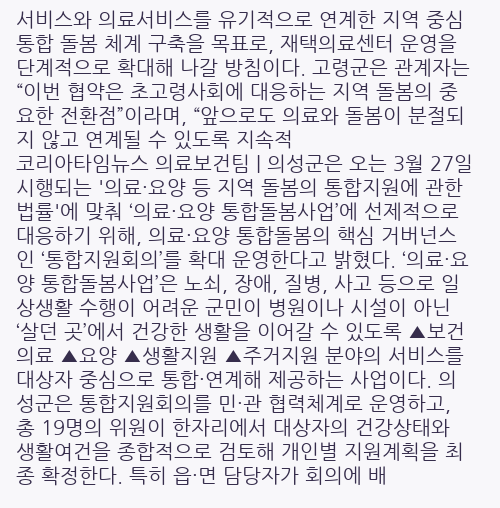서비스와 의료서비스를 유기적으로 연계한 지역 중심 통합 돌봄 체계 구축을 목표로, 재택의료센터 운영을 단계적으로 확대해 나갈 방침이다. 고령군은 관계자는 “이번 협약은 초고령사회에 대응하는 지역 돌봄의 중요한 전환점”이라며, “앞으로도 의료와 돌봄이 분절되지 않고 연계될 수 있도록 지속적
코리아타임뉴스 의료보건팀 | 의성군은 오는 3월 27일 시행되는 '의료·요양 등 지역 돌봄의 통합지원에 관한 법률'에 맞춰 ‘의료·요양 통합돌봄사업’에 선제적으로 대응하기 위해, 의료·요양 통합돌봄의 핵심 거버넌스인 ‘통합지원회의’를 확대 운영한다고 밝혔다. ‘의료·요양 통합돌봄사업’은 노쇠, 장애, 질병, 사고 등으로 일상생활 수행이 어려운 군민이 병원이나 시설이 아닌 ‘살던 곳’에서 건강한 생활을 이어갈 수 있도록 ▲보건의료 ▲요양 ▲생활지원 ▲주거지원 분야의 서비스를 대상자 중심으로 통합·연계해 제공하는 사업이다. 의성군은 통합지원회의를 민·관 협력체계로 운영하고, 총 19명의 위원이 한자리에서 대상자의 건강상태와 생활여건을 종합적으로 검토해 개인별 지원계획을 최종 확정한다. 특히 읍·면 담당자가 회의에 배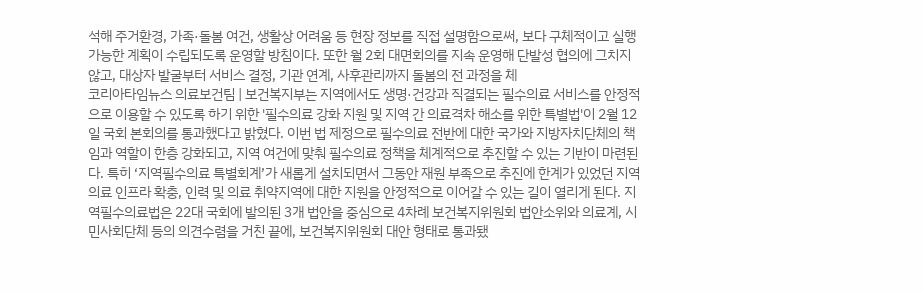석해 주거환경, 가족·돌봄 여건, 생활상 어려움 등 현장 정보를 직접 설명함으로써, 보다 구체적이고 실행 가능한 계획이 수립되도록 운영할 방침이다. 또한 월 2회 대면회의를 지속 운영해 단발성 협의에 그치지 않고, 대상자 발굴부터 서비스 결정, 기관 연계, 사후관리까지 돌봄의 전 과정을 체
코리아타임뉴스 의료보건팀 | 보건복지부는 지역에서도 생명·건강과 직결되는 필수의료 서비스를 안정적으로 이용할 수 있도록 하기 위한 '필수의료 강화 지원 및 지역 간 의료격차 해소를 위한 특별법'이 2월 12일 국회 본회의를 통과했다고 밝혔다. 이번 법 제정으로 필수의료 전반에 대한 국가와 지방자치단체의 책임과 역할이 한층 강화되고, 지역 여건에 맞춰 필수의료 정책을 체계적으로 추진할 수 있는 기반이 마련된다. 특히 ‘지역필수의료 특별회계’가 새롭게 설치되면서 그동안 재원 부족으로 추진에 한계가 있었던 지역의료 인프라 확충, 인력 및 의료 취약지역에 대한 지원을 안정적으로 이어갈 수 있는 길이 열리게 된다. 지역필수의료법은 22대 국회에 발의된 3개 법안을 중심으로 4차례 보건복지위원회 법안소위와 의료계, 시민사회단체 등의 의견수렴을 거친 끝에, 보건복지위원회 대안 형태로 통과됐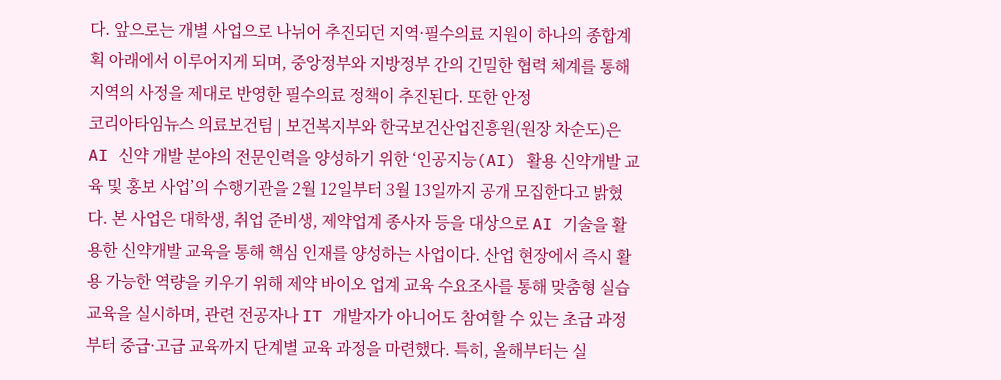다. 앞으로는 개별 사업으로 나뉘어 추진되던 지역·필수의료 지원이 하나의 종합계획 아래에서 이루어지게 되며, 중앙정부와 지방정부 간의 긴밀한 협력 체계를 통해 지역의 사정을 제대로 반영한 필수의료 정책이 추진된다. 또한 안정
코리아타임뉴스 의료보건팀 | 보건복지부와 한국보건산업진흥원(원장 차순도)은 AI 신약 개발 분야의 전문인력을 양성하기 위한 ‘인공지능(AI) 활용 신약개발 교육 및 홍보 사업’의 수행기관을 2월 12일부터 3월 13일까지 공개 모집한다고 밝혔다. 본 사업은 대학생, 취업 준비생, 제약업계 종사자 등을 대상으로 AI 기술을 활용한 신약개발 교육을 통해 핵심 인재를 양성하는 사업이다. 산업 현장에서 즉시 활용 가능한 역량을 키우기 위해 제약 바이오 업계 교육 수요조사를 통해 맞춤형 실습 교육을 실시하며, 관련 전공자나 IT 개발자가 아니어도 참여할 수 있는 초급 과정부터 중급·고급 교육까지 단계별 교육 과정을 마련했다. 특히, 올해부터는 실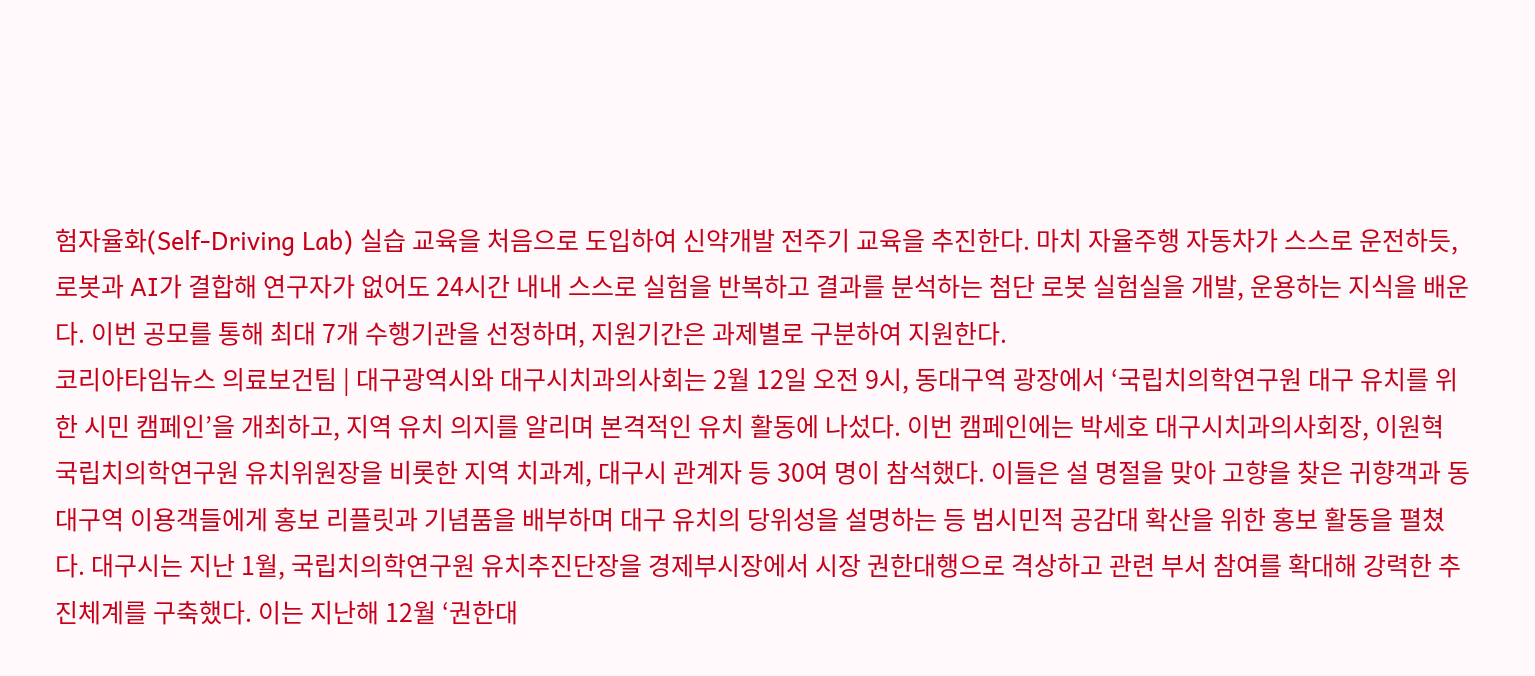험자율화(Self-Driving Lab) 실습 교육을 처음으로 도입하여 신약개발 전주기 교육을 추진한다. 마치 자율주행 자동차가 스스로 운전하듯, 로봇과 AI가 결합해 연구자가 없어도 24시간 내내 스스로 실험을 반복하고 결과를 분석하는 첨단 로봇 실험실을 개발, 운용하는 지식을 배운다. 이번 공모를 통해 최대 7개 수행기관을 선정하며, 지원기간은 과제별로 구분하여 지원한다.
코리아타임뉴스 의료보건팀 | 대구광역시와 대구시치과의사회는 2월 12일 오전 9시, 동대구역 광장에서 ‘국립치의학연구원 대구 유치를 위한 시민 캠페인’을 개최하고, 지역 유치 의지를 알리며 본격적인 유치 활동에 나섰다. 이번 캠페인에는 박세호 대구시치과의사회장, 이원혁 국립치의학연구원 유치위원장을 비롯한 지역 치과계, 대구시 관계자 등 30여 명이 참석했다. 이들은 설 명절을 맞아 고향을 찾은 귀향객과 동대구역 이용객들에게 홍보 리플릿과 기념품을 배부하며 대구 유치의 당위성을 설명하는 등 범시민적 공감대 확산을 위한 홍보 활동을 펼쳤다. 대구시는 지난 1월, 국립치의학연구원 유치추진단장을 경제부시장에서 시장 권한대행으로 격상하고 관련 부서 참여를 확대해 강력한 추진체계를 구축했다. 이는 지난해 12월 ‘권한대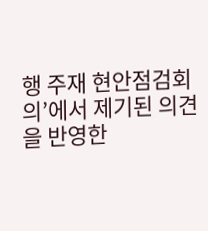행 주재 현안점검회의’에서 제기된 의견을 반영한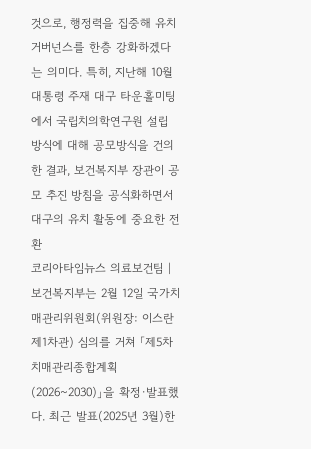것으로, 행정력을 집중해 유치 거버넌스를 한층 강화하겠다는 의미다. 특히, 지난해 10월 대통령 주재 대구 타운홀미팅에서 국립치의학연구원 설립 방식에 대해 공모방식을 건의한 결과, 보건복지부 장관이 공모 추진 방침을 공식화하면서 대구의 유치 활동에 중요한 전환
코리아타임뉴스 의료보건팀 | 보건복지부는 2월 12일 국가치매관리위원회(위원장: 이스란 제1차관) 심의를 거쳐 「제5차 치매관리종합계획(2026~2030)」을 확정·발표했다. 최근 발표(2025년 3월)한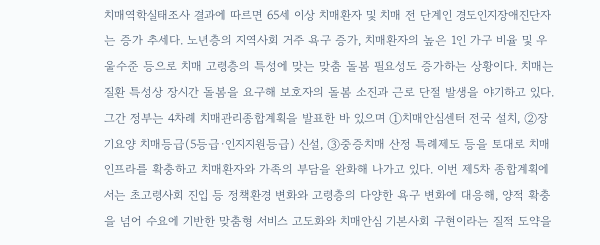치매역학실태조사 결과에 따르면 65세 이상 치매환자 및 치매 전 단계인 경도인지장애진단자는 증가 추세다. 노년층의 지역사회 거주 욕구 증가, 치매환자의 높은 1인 가구 비율 및 우울수준 등으로 치매 고령층의 특성에 맞는 맞춤 돌봄 필요성도 증가하는 상황이다. 치매는 질환 특성상 장시간 돌봄을 요구해 보호자의 돌봄 소진과 근로 단절 발생을 야기하고 있다. 그간 정부는 4차례 치매관리종합계획을 발표한 바 있으며 ①치매안심센터 전국 설치, ②장기요양 치매등급(5등급·인지지원등급) 신설, ③중증치매 산정 특례제도 등을 토대로 치매인프라를 확충하고 치매환자와 가족의 부담을 완화해 나가고 있다. 이번 제5차 종합계획에서는 초고령사회 진입 등 정책환경 변화와 고령층의 다양한 욕구 변화에 대응해, 양적 확충을 넘어 수요에 기반한 맞춤형 서비스 고도화와 치매안심 기본사회 구현이라는 질적 도약을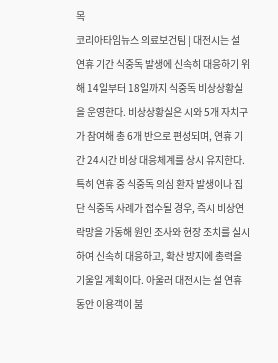목
코리아타임뉴스 의료보건팀 | 대전시는 설 연휴 기간 식중독 발생에 신속히 대응하기 위해 14일부터 18일까지 식중독 비상상황실을 운영한다. 비상상황실은 시와 5개 자치구가 참여해 총 6개 반으로 편성되며, 연휴 기간 24시간 비상 대응체계를 상시 유지한다. 특히 연휴 중 식중독 의심 환자 발생이나 집단 식중독 사례가 접수될 경우, 즉시 비상연락망을 가동해 원인 조사와 현장 조치를 실시하여 신속히 대응하고, 확산 방지에 총력을 기울일 계획이다. 아울러 대전시는 설 연휴 동안 이용객이 붐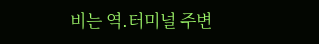비는 역․터미널 주변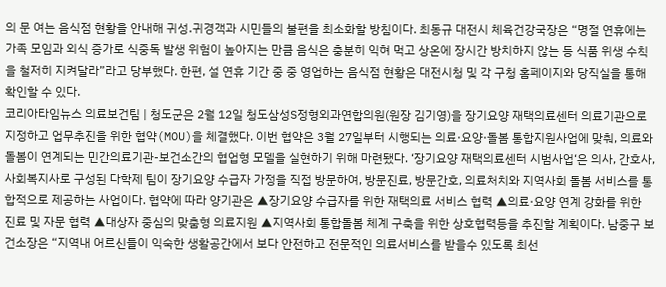의 문 여는 음식점 현황을 안내해 귀성․귀경객과 시민들의 불편을 최소화할 방침이다. 최동규 대전시 체육건강국장은 “명절 연휴에는 가족 모임과 외식 증가로 식중독 발생 위험이 높아지는 만큼 음식은 충분히 익혀 먹고 상온에 장시간 방치하지 않는 등 식품 위생 수칙을 철저히 지켜달라”라고 당부했다. 한편, 설 연휴 기간 중 중 영업하는 음식점 현황은 대전시청 및 각 구청 홈페이지와 당직실을 통해 확인할 수 있다.
코리아타임뉴스 의료보건팀 | 청도군은 2월 12일 청도삼성S정형외과연합의원(원장 김기영)을 장기요양 재택의료센터 의료기관으로 지정하고 업무추진을 위한 협약(MOU)을 체결했다. 이번 협약은 3월 27일부터 시행되는 의료·요양·돌봄 통합지원사업에 맞춰, 의료와 돌봄이 연계되는 민간의료기관-보건소간의 협업형 모델을 실현하기 위해 마련됐다. ‘장기요양 재택의료센터 시범사업‘은 의사, 간호사, 사회복지사로 구성된 다학제 팀이 장기요양 수급자 가정을 직접 방문하여, 방문진료, 방문간호, 의료처치와 지역사회 돌봄 서비스를 통합적으로 제공하는 사업이다. 협약에 따라 양기관은 ▲장기요양 수급자를 위한 재택의료 서비스 협력 ▲의료·요양 연계 강화를 위한 진료 및 자문 협력 ▲대상자 중심의 맞춤형 의료지원 ▲지역사회 통합돌봄 체계 구축을 위한 상호협력등을 추진할 계획이다. 남중구 보건소장은 “지역내 어르신들이 익숙한 생활공간에서 보다 안전하고 전문적인 의료서비스를 받을수 있도록 최선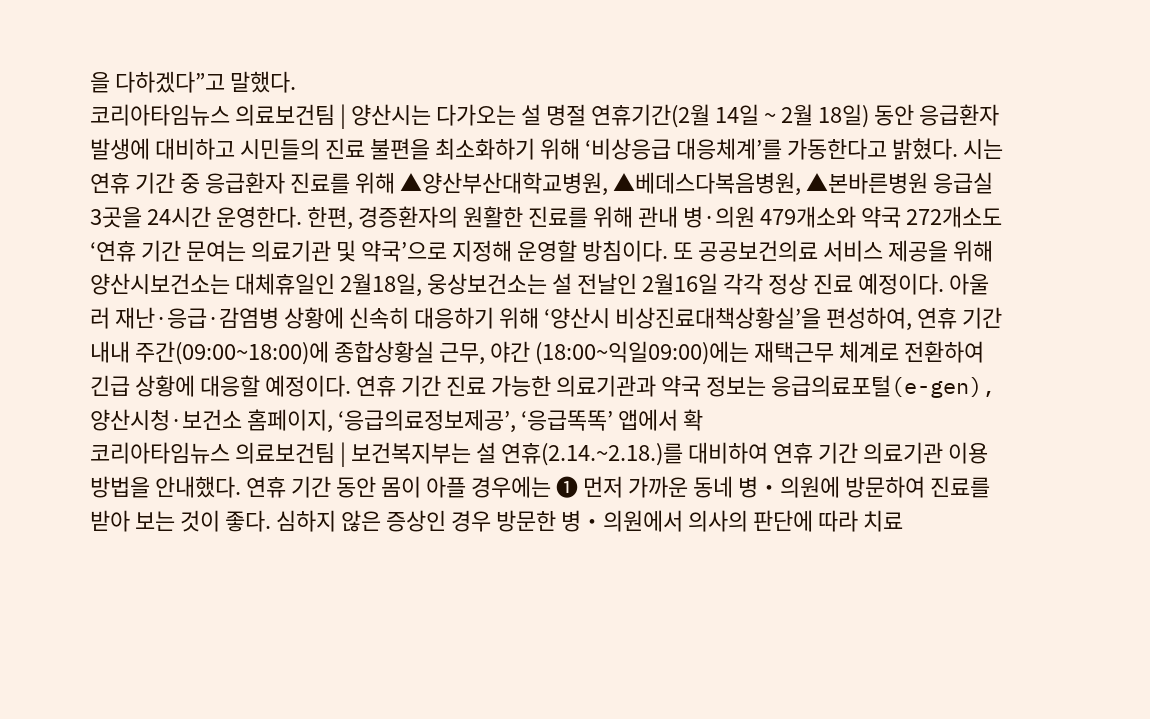을 다하겠다”고 말했다.
코리아타임뉴스 의료보건팀 | 양산시는 다가오는 설 명절 연휴기간(2월 14일 ~ 2월 18일) 동안 응급환자 발생에 대비하고 시민들의 진료 불편을 최소화하기 위해 ‘비상응급 대응체계’를 가동한다고 밝혔다. 시는 연휴 기간 중 응급환자 진료를 위해 ▲양산부산대학교병원, ▲베데스다복음병원, ▲본바른병원 응급실 3곳을 24시간 운영한다. 한편, 경증환자의 원활한 진료를 위해 관내 병·의원 479개소와 약국 272개소도‘연휴 기간 문여는 의료기관 및 약국’으로 지정해 운영할 방침이다. 또 공공보건의료 서비스 제공을 위해 양산시보건소는 대체휴일인 2월18일, 웅상보건소는 설 전날인 2월16일 각각 정상 진료 예정이다. 아울러 재난·응급·감염병 상황에 신속히 대응하기 위해 ‘양산시 비상진료대책상황실’을 편성하여, 연휴 기간 내내 주간(09:00~18:00)에 종합상황실 근무, 야간 (18:00~익일09:00)에는 재택근무 체계로 전환하여 긴급 상황에 대응할 예정이다. 연휴 기간 진료 가능한 의료기관과 약국 정보는 응급의료포털(e-gen), 양산시청·보건소 홈페이지, ‘응급의료정보제공’, ‘응급똑똑’ 앱에서 확
코리아타임뉴스 의료보건팀 | 보건복지부는 설 연휴(2.14.~2.18.)를 대비하여 연휴 기간 의료기관 이용 방법을 안내했다. 연휴 기간 동안 몸이 아플 경우에는 ❶ 먼저 가까운 동네 병‧의원에 방문하여 진료를 받아 보는 것이 좋다. 심하지 않은 증상인 경우 방문한 병‧의원에서 의사의 판단에 따라 치료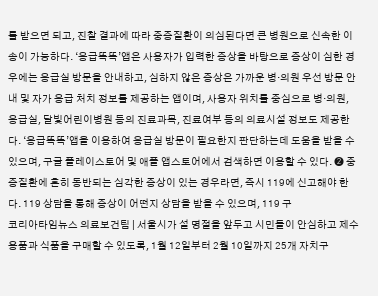를 받으면 되고, 진찰 결과에 따라 중증질환이 의심된다면 큰 병원으로 신속한 이송이 가능하다. ‘응급똑똑’앱은 사용자가 입력한 증상을 바탕으로 증상이 심한 경우에는 응급실 방문을 안내하고, 심하지 않은 증상은 가까운 병‧의원 우선 방문 안내 및 자가 응급 처치 정보를 제공하는 앱이며, 사용자 위치를 중심으로 병‧의원, 응급실, 달빛어린이병원 등의 진료과목, 진료여부 등의 의료시설 정보도 제공한다. ‘응급똑똑’앱을 이용하여 응급실 방문이 필요한지 판단하는데 도움을 받을 수 있으며, 구글 플레이스토어 및 애플 앱스토어에서 검색하면 이용할 수 있다. ❷ 중증질환에 흔히 동반되는 심각한 증상이 있는 경우라면, 즉시 119에 신고해야 한다. 119 상담을 통해 증상이 어떤지 상담을 받을 수 있으며, 119 구
코리아타임뉴스 의료보건팀 | 서울시가 설 명절을 앞두고 시민들이 안심하고 제수용품과 식품을 구매할 수 있도록, 1월 12일부터 2월 10일까지 25개 자치구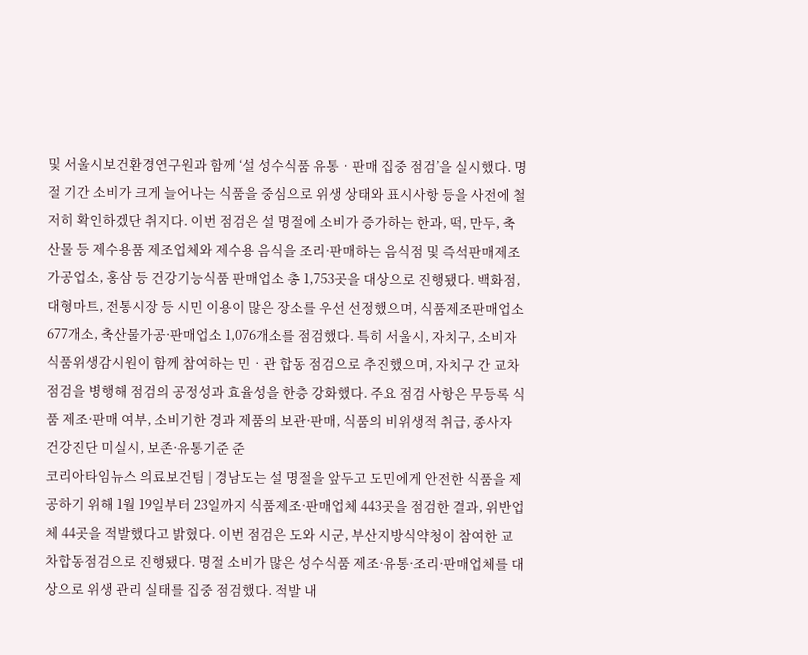및 서울시보건환경연구원과 함께 ‘설 성수식품 유통‧판매 집중 점검’을 실시했다. 명절 기간 소비가 크게 늘어나는 식품을 중심으로 위생 상태와 표시사항 등을 사전에 철저히 확인하겠단 취지다. 이번 점검은 설 명절에 소비가 증가하는 한과, 떡, 만두, 축산물 등 제수용품 제조업체와 제수용 음식을 조리·판매하는 음식점 및 즉석판매제조가공업소, 홍삼 등 건강기능식품 판매업소 총 1,753곳을 대상으로 진행됐다. 백화점, 대형마트, 전통시장 등 시민 이용이 많은 장소를 우선 선정했으며, 식품제조판매업소 677개소, 축산물가공·판매업소 1,076개소를 점검했다. 특히 서울시, 자치구, 소비자식품위생감시원이 함께 참여하는 민‧관 합동 점검으로 추진했으며, 자치구 간 교차점검을 병행해 점검의 공정성과 효율성을 한층 강화했다. 주요 점검 사항은 무등록 식품 제조·판매 여부, 소비기한 경과 제품의 보관·판매, 식품의 비위생적 취급, 종사자 건강진단 미실시, 보존·유통기준 준
코리아타임뉴스 의료보건팀 | 경남도는 설 명절을 앞두고 도민에게 안전한 식품을 제공하기 위해 1월 19일부터 23일까지 식품제조·판매업체 443곳을 점검한 결과, 위반업체 44곳을 적발했다고 밝혔다. 이번 점검은 도와 시군, 부산지방식약청이 참여한 교차합동점검으로 진행됐다. 명절 소비가 많은 성수식품 제조·유통·조리·판매업체를 대상으로 위생 관리 실태를 집중 점검했다. 적발 내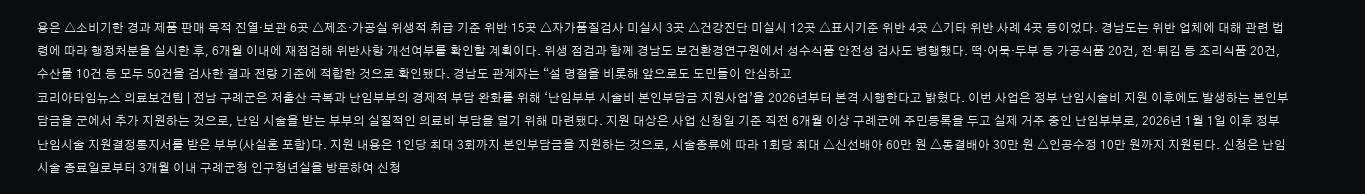용은 △소비기한 경과 제품 판매 목적 진열·보관 6곳 △제조·가공실 위생적 취급 기준 위반 15곳 △자가품질검사 미실시 3곳 △건강진단 미실시 12곳 △표시기준 위반 4곳 △기타 위반 사례 4곳 등이었다. 경남도는 위반 업체에 대해 관련 법령에 따라 행정처분을 실시한 후, 6개월 이내에 재점검해 위반사항 개선여부를 확인할 계획이다. 위생 점검과 함께 경남도 보건환경연구원에서 성수식품 안전성 검사도 병행했다. 떡·어묵·두부 등 가공식품 20건, 전·튀김 등 조리식품 20건, 수산물 10건 등 모두 50건을 검사한 결과 전량 기준에 적합한 것으로 확인됐다. 경남도 관계자는 “설 명절을 비롯해 앞으로도 도민들이 안심하고
코리아타임뉴스 의료보건팀 | 전남 구례군은 저출산 극복과 난임부부의 경제적 부담 완화를 위해 ‘난임부부 시술비 본인부담금 지원사업’을 2026년부터 본격 시행한다고 밝혔다. 이번 사업은 정부 난임시술비 지원 이후에도 발생하는 본인부담금을 군에서 추가 지원하는 것으로, 난임 시술을 받는 부부의 실질적인 의료비 부담을 덜기 위해 마련됐다. 지원 대상은 사업 신청일 기준 직전 6개월 이상 구례군에 주민등록을 두고 실제 거주 중인 난임부부로, 2026년 1월 1일 이후 정부 난임시술 지원결정통지서를 받은 부부(사실혼 포함)다. 지원 내용은 1인당 최대 3회까지 본인부담금을 지원하는 것으로, 시술종류에 따라 1회당 최대 △신선배아 60만 원 △동결배아 30만 원 △인공수정 10만 원까지 지원된다. 신청은 난임 시술 종료일로부터 3개월 이내 구례군청 인구청년실을 방문하여 신청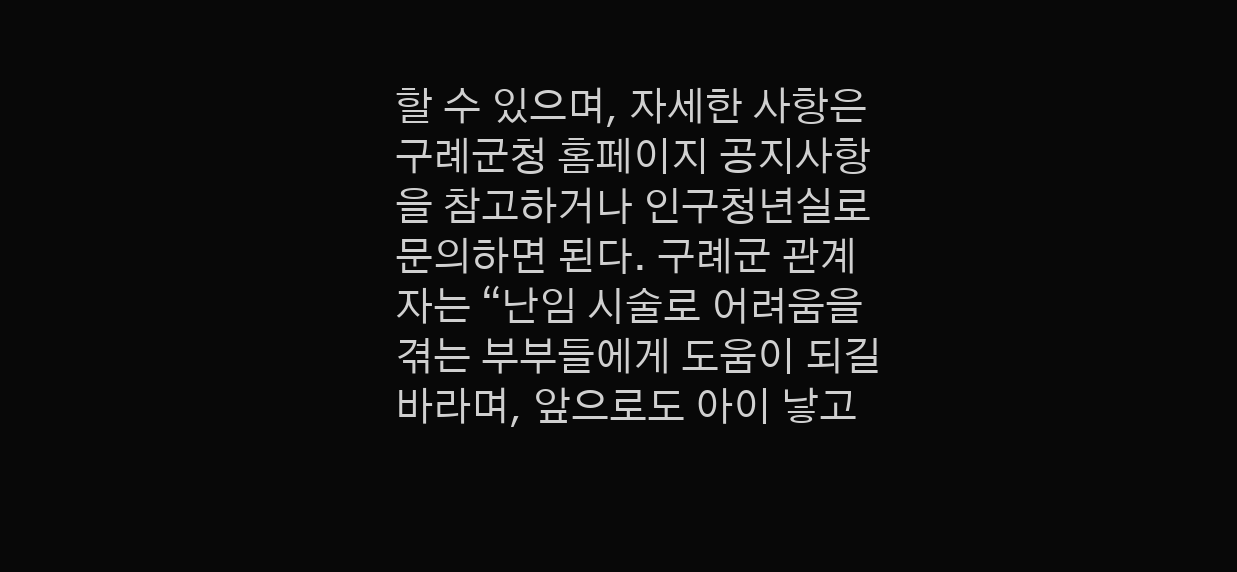할 수 있으며, 자세한 사항은 구례군청 홈페이지 공지사항을 참고하거나 인구청년실로 문의하면 된다. 구례군 관계자는 “난임 시술로 어려움을 겪는 부부들에게 도움이 되길 바라며, 앞으로도 아이 낳고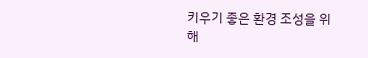키우기 좋은 환경 조성을 위해